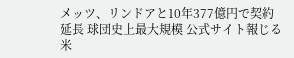メッツ、リンドアと10年377億円で契約延長 球団史上最大規模 公式サイト報じる
米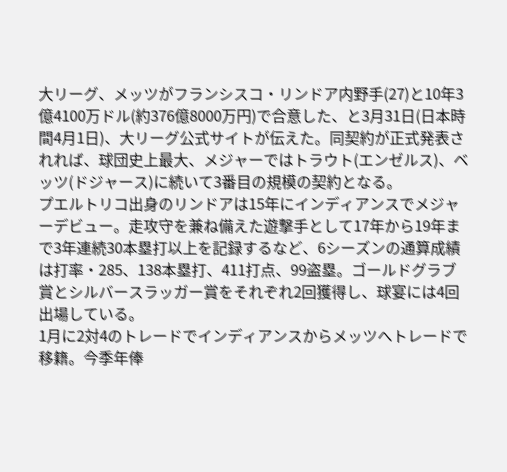大リーグ、メッツがフランシスコ・リンドア内野手(27)と10年3億4100万ドル(約376億8000万円)で合意した、と3月31日(日本時間4月1日)、大リーグ公式サイトが伝えた。同契約が正式発表されれば、球団史上最大、メジャーではトラウト(エンゼルス)、ベッツ(ドジャース)に続いて3番目の規模の契約となる。
プエルトリコ出身のリンドアは15年にインディアンスでメジャーデビュー。走攻守を兼ね備えた遊撃手として17年から19年まで3年連続30本塁打以上を記録するなど、6シーズンの通算成績は打率・285、138本塁打、411打点、99盗塁。ゴールドグラブ賞とシルバースラッガー賞をそれぞれ2回獲得し、球宴には4回出場している。
1月に2対4のトレードでインディアンスからメッツへトレードで移籍。今季年俸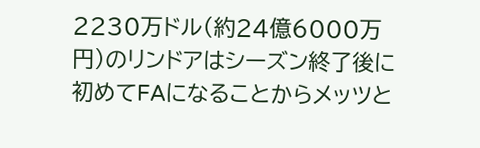2230万ドル(約24億6000万円)のリンドアはシーズン終了後に初めてFAになることからメッツと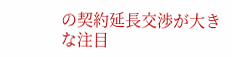の契約延長交渉が大きな注目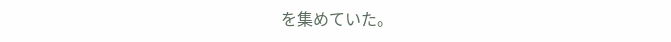を集めていた。